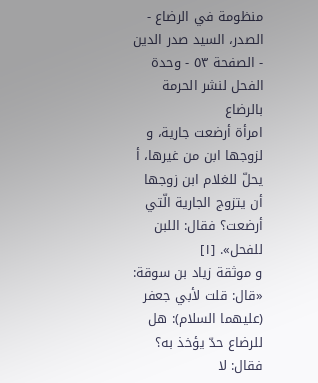منظومة في الرضاع - الصدر، السيد صدر الدين - الصفحة ٥٣ - وحدة الفحل لنشر الحرمة بالرضاع
امرأة أرضعت جارية، و لزوجها ابن من غيرها، أ يحلّ للغلام ابن زوجها أن يتزوج الجارية الّتي أرضعت؟ فقال: اللبن للفحل». [١]
و موثقة زياد بن سوقة: «قال: قلت لأبي جعفر (عليهما السلام): هل للرضاع حدّ يؤخذ به؟ فقال: لا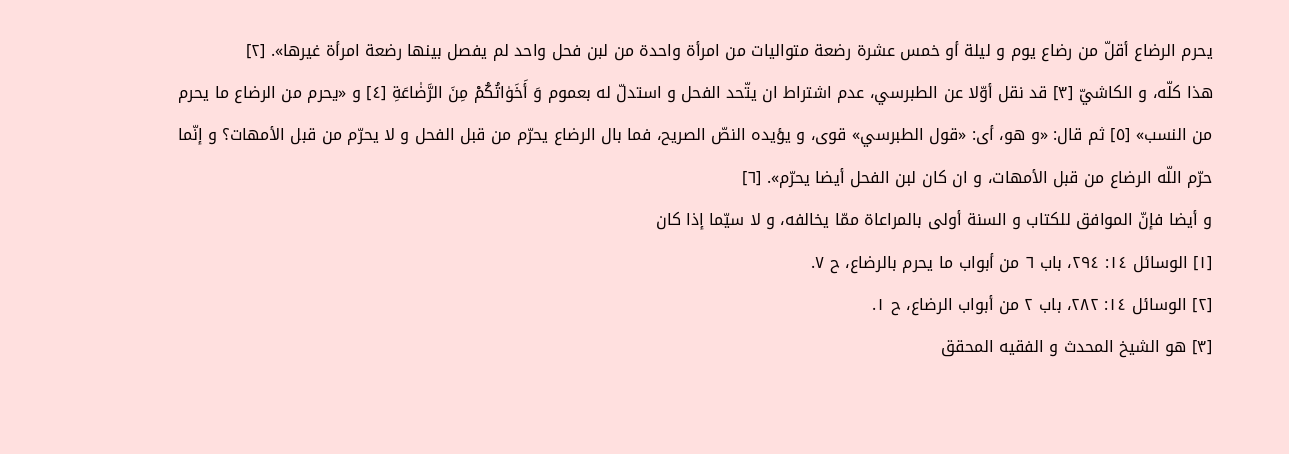يحرم الرضاع أقلّ من رضاع يوم و ليلة أو خمس عشرة رضعة متواليات من امرأة واحدة من لبن فحل واحد لم يفصل بينها رضعة امرأة غيرها». [٢]
هذا كلّه، و الكاشيّ [٣] قد نقل أوّلا عن الطبرسي، عدم اشتراط ان يتّحد الفحل و استدلّ له بعموم وَ أَخَوٰاتُكُمْ مِنَ الرَّضٰاعَةِ [٤] و «يحرم من الرضاع ما يحرم من النسب» [٥] ثم قال: «و هو، أى: «قول الطبرسي» قوى، و يؤيده النصّ الصريح، فما بال الرضاع يحرّم من قبل الفحل و لا يحرّم من قبل الأمهات؟ و إنّما حرّم اللّه الرضاع من قبل الأمهات، و ان كان لبن الفحل أيضا يحرّم». [٦]
و أيضا فإنّ الموافق للكتاب و السنة أولى بالمراعاة ممّا يخالفه، و لا سيّما إذا كان
[١] الوسائل ١٤: ٢٩٤، باب ٦ من أبواب ما يحرم بالرضاع، ح ٧.
[٢] الوسائل ١٤: ٢٨٢، باب ٢ من أبواب الرضاع، ح ١.
[٣] هو الشيخ المحدث و الفقيه المحقق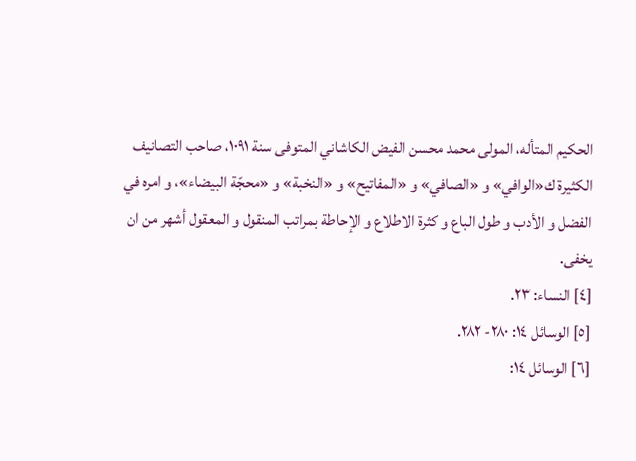الحكيم المتأله، المولى محمد محسن الفيض الكاشاني المتوفى سنة ١٠٩١، صاحب التصانيف الكثيرة ك«الوافي» و «الصافي» و «المفاتيح» و «النخبة» و «محجّة البيضاء»، و امره في الفضل و الأدب و طول الباع و كثرة الاطلاع و الإحاطة بمراتب المنقول و المعقول أشهر من ان يخفى.
[٤] النساء: ٢٣.
[٥] الوسائل ١٤: ٢٨٠- ٢٨٢.
[٦] الوسائل ١٤: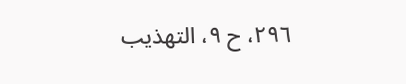٢٩٦، ح ٩، التهذيب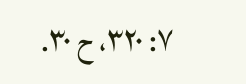٧: ٣٢٠، ح ٣٠.